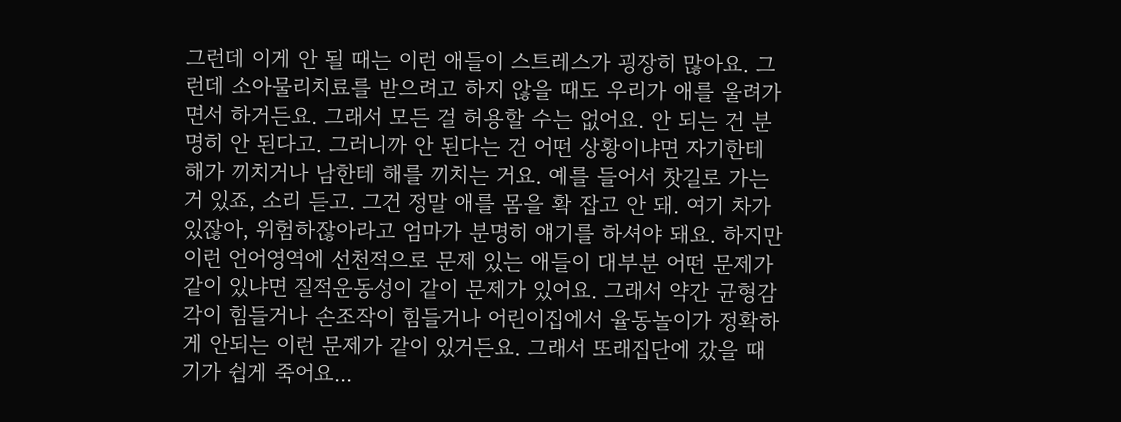그런데 이게 안 될 때는 이런 애들이 스트레스가 굉장히 많아요. 그런데 소아물리치료를 받으려고 하지 않을 때도 우리가 애를 울려가면서 하거든요. 그래서 모든 걸 허용할 수는 없어요. 안 되는 건 분명히 안 된다고. 그러니까 안 된다는 건 어떤 상황이냐면 자기한테 해가 끼치거나 남한테 해를 끼치는 거요. 예를 들어서 찻길로 가는 거 있죠, 소리 듣고. 그건 정말 애를 몸을 확 잡고 안 돼. 여기 차가 있잖아, 위험하잖아라고 엄마가 분명히 얘기를 하셔야 돼요. 하지만 이런 언어영역에 선천적으로 문제 있는 애들이 대부분 어떤 문제가 같이 있냐면 질적운동성이 같이 문제가 있어요. 그래서 약간 균형감각이 힘들거나 손조작이 힘들거나 어린이집에서 율동놀이가 정확하게 안되는 이런 문제가 같이 있거든요. 그래서 또래집단에 갔을 때 기가 쉽게 죽어요...